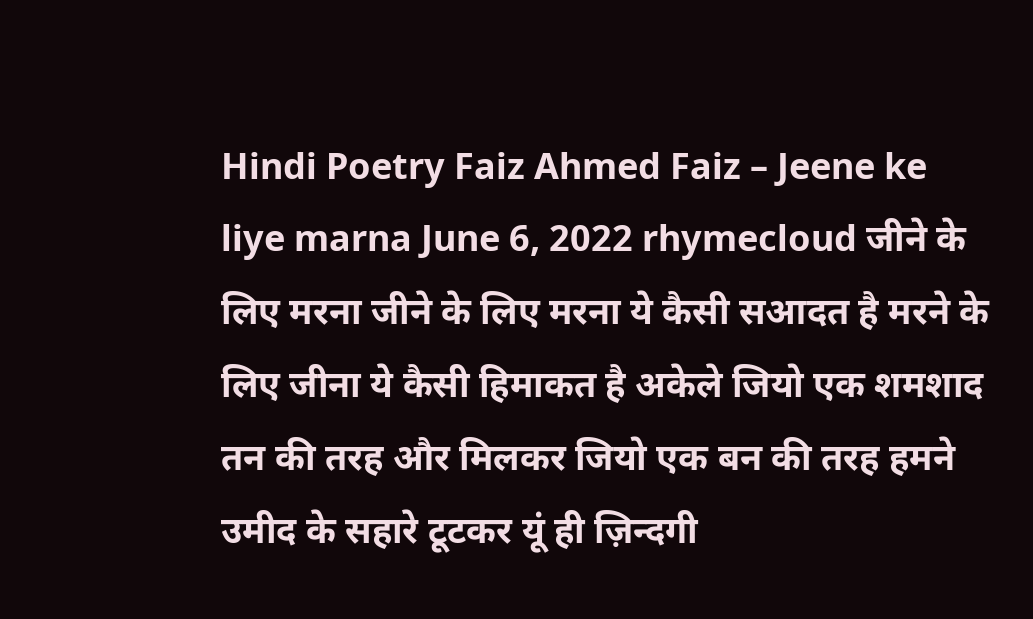Hindi Poetry Faiz Ahmed Faiz – Jeene ke liye marna June 6, 2022 rhymecloud जीने के लिए मरना जीने के लिए मरना ये कैसी सआदत है मरने के लिए जीना ये कैसी हिमाकत है अकेले जियो एक शमशाद तन की तरह और मिलकर जियो एक बन की तरह हमने उमीद के सहारे टूटकर यूं ही ज़िन्दगी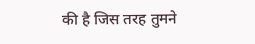की है जिस तरह तुमने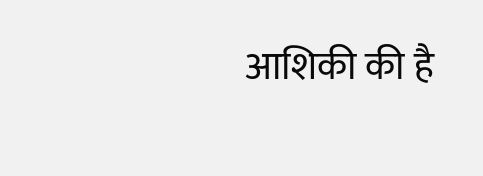आशिकी की है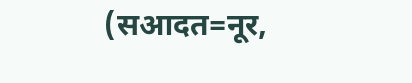(सआदत=नूर,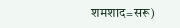शमशाद=सरू)